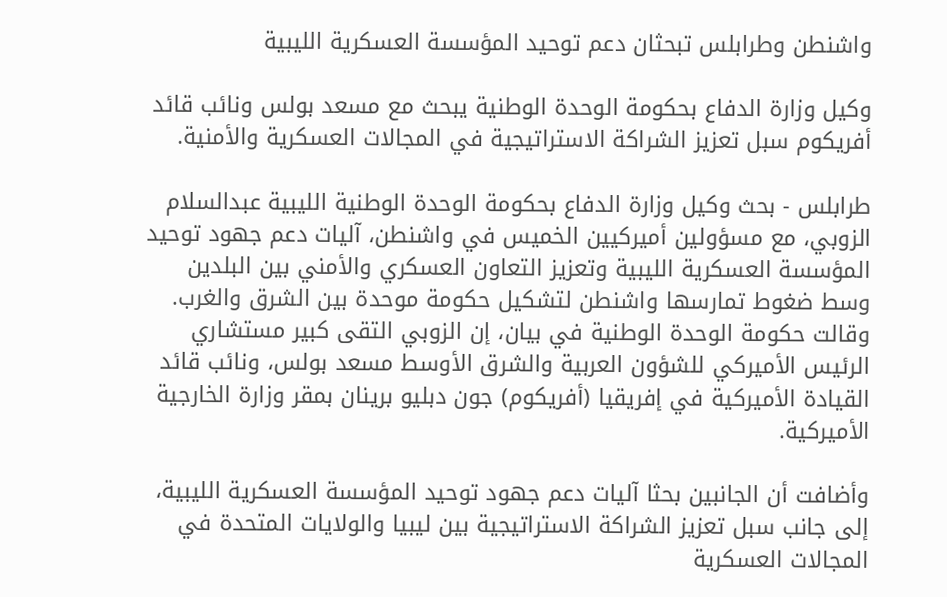واشنطن وطرابلس تبحثان دعم توحيد المؤسسة العسكرية الليبية

وكيل وزارة الدفاع بحكومة الوحدة الوطنية يبحث مع مسعد بولس ونائب قائد أفريكوم سبل تعزيز الشراكة الاستراتيجية في المجالات العسكرية والأمنية.

طرابلس - بحث وكيل وزارة الدفاع بحكومة الوحدة الوطنية الليبية عبدالسلام الزوبي، مع مسؤولين أميركيين الخميس في واشنطن، آليات دعم جهود توحيد المؤسسة العسكرية الليبية وتعزيز التعاون العسكري والأمني بين البلدين وسط ضغوط تمارسها واشنطن لتشكيل حكومة موحدة بين الشرق والغرب.
وقالت حكومة الوحدة الوطنية في بيان، إن الزوبي التقى كبير مستشاري الرئيس الأميركي للشؤون العربية والشرق الأوسط مسعد بولس، ونائب قائد القيادة الأميركية في إفريقيا (أفريكوم) جون دبليو برينان بمقر وزارة الخارجية الأميركية.

وأضافت أن الجانبين بحثا آليات دعم جهود توحيد المؤسسة العسكرية الليبية، إلى جانب سبل تعزيز الشراكة الاستراتيجية بين ليبيا والولايات المتحدة في المجالات العسكرية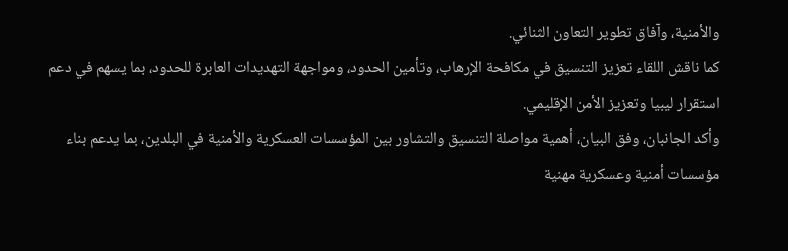والأمنية، وآفاق تطوير التعاون الثنائي.
كما ناقش اللقاء تعزيز التنسيق في مكافحة الإرهاب، وتأمين الحدود، ومواجهة التهديدات العابرة للحدود، بما يسهم في دعم استقرار ليبيا وتعزيز الأمن الإقليمي.
وأكد الجانبان، وفق البيان، أهمية مواصلة التنسيق والتشاور بين المؤسسات العسكرية والأمنية في البلدين، بما يدعم بناء مؤسسات أمنية وعسكرية مهنية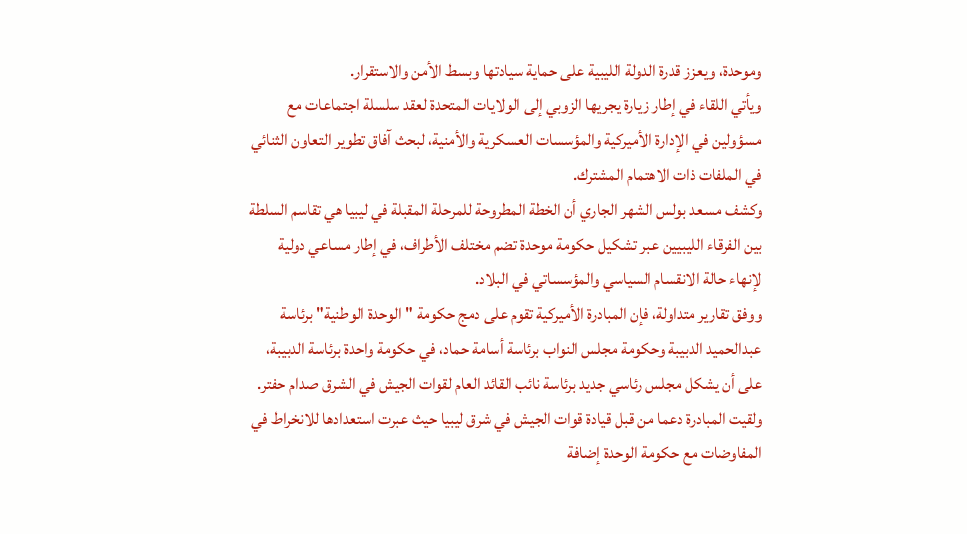وموحدة، ويعزز قدرة الدولة الليبية على حماية سيادتها وبسط الأمن والاستقرار.
ويأتي اللقاء في إطار زيارة يجريها الزوبي إلى الولايات المتحدة لعقد سلسلة اجتماعات مع مسؤولين في الإدارة الأميركية والمؤسسات العسكرية والأمنية، لبحث آفاق تطوير التعاون الثنائي في الملفات ذات الاهتمام المشترك.
وكشف مسعد بولس الشهر الجاري أن الخطة المطروحة للمرحلة المقبلة في ليبيا هي تقاسم السلطة بين الفرقاء الليبيين عبر تشكيل حكومة موحدة تضم مختلف الأطراف، في إطار مساعي دولية لإنهاء حالة الانقسام السياسي والمؤسساتي في البلاد.
ووفق تقارير متداولة، فإن المبادرة الأميركية تقوم على دمج حكومة "الوحدة الوطنية" برئاسة عبدالحميد الدبيبة وحكومة مجلس النواب برئاسة أسامة حماد، في حكومة واحدة برئاسة الدبيبة، على أن يشكل مجلس رئاسي جديد برئاسة نائب القائد العام لقوات الجيش في الشرق صدام حفتر.
ولقيت المبادرة دعما من قبل قيادة قوات الجيش في شرق ليبيا حيث عبرت استعدادها للانخراط في المفاوضات مع حكومة الوحدة إضافة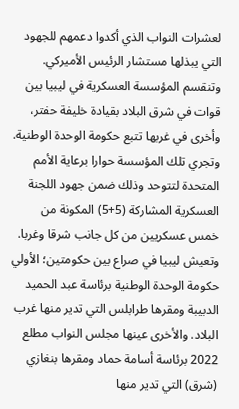لعشرات النواب الذي أكدوا دعمهم للجهود التي يبذلها مستشار الرئيس الأميركي.
وتنقسم المؤسسة العسكرية في ليبيا بين قوات في شرق البلاد بقيادة خليفة حفتر، وأخرى في غربها تتبع حكومة الوحدة الوطنية. وتجري تلك المؤسسة حوارا برعاية الأمم المتحدة لتتوحد وذلك ضمن جهود اللجنة العسكرية المشاركة (5+5) المكونة من خمس عسكريين من كل جانب شرقا وغربا.
وتعيش ليبيا في صراع بين حكومتين؛ الأولي حكومة الوحدة الوطنية برئاسة عبد الحميد الدبيبة ومقرها طرابلس التي تدير منها غرب البلاد. والأخرى عينها مجلس النواب مطلع 2022 برئاسة أسامة حماد ومقرها بنغازي (شرق) التي تدير منها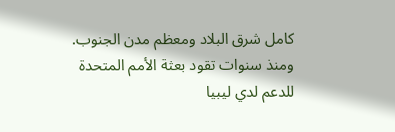كامل شرق البلاد ومعظم مدن الجنوب.
ومنذ سنوات تقود بعثة الأمم المتحدة للدعم لدي ليبيا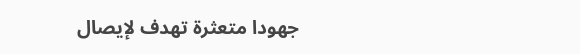جهودا متعثرة تهدف لإيصال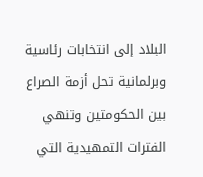البلاد إلى انتخابات رئاسية وبرلمانية تحل أزمة الصراع بين الحكومتين وتنهي الفترات التمهيدية التي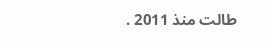طالت منذ 2011 .